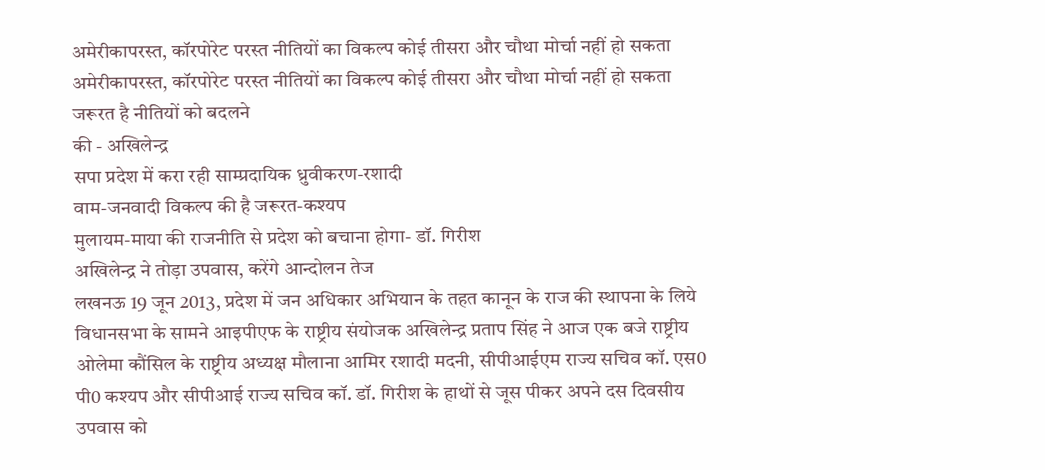अमेरीकापरस्त, कॉरपोरेट परस्त नीतियों का विकल्प कोई तीसरा और चौथा मोर्चा नहीं हो सकता
अमेरीकापरस्त, कॉरपोरेट परस्त नीतियों का विकल्प कोई तीसरा और चौथा मोर्चा नहीं हो सकता
जरूरत है नीतियों को बदलने
की - अखिलेन्द्र
सपा प्रदेश में करा रही साम्प्रदायिक ध्रुवीकरण-रशादी
वाम-जनवादी विकल्प की है जरूरत-कश्यप
मुलायम-माया की राजनीति से प्रदेश को बचाना होगा- डॉ. गिरीश
अखिलेन्द्र ने तोड़ा उपवास, करेंगे आन्दोलन तेज
लखनऊ 19 जून 2013, प्रदेश में जन अधिकार अभियान के तहत कानून के राज की स्थापना के लिये विधानसभा के सामने आइपीएफ के राष्ट्रीय संयोजक अखिलेन्द्र प्रताप सिंह ने आज एक बजे राष्ट्रीय ओलेमा कौंसिल के राष्ट्रीय अध्यक्ष मौलाना आमिर रशादी मदनी, सीपीआईएम राज्य सचिव कॉ. एस0 पी0 कश्यप और सीपीआई राज्य सचिव कॉ. डॉ. गिरीश के हाथों से जूस पीकर अपने दस दिवसीय उपवास को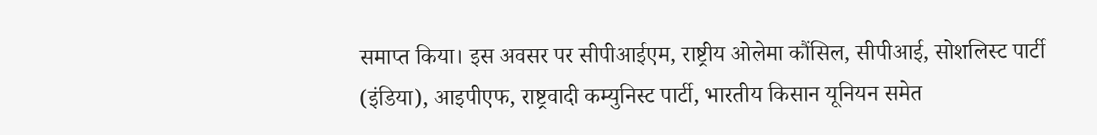समाप्त किया। इस अवसर पर सीपीआईएम, राष्ट्रीय ओलेमा कौंसिल, सीपीआई, सोशलिस्ट पार्टी (इंडिया), आइपीएफ, राष्ट्रवादी कम्युनिस्ट पार्टी, भारतीय किसान यूनियन समेत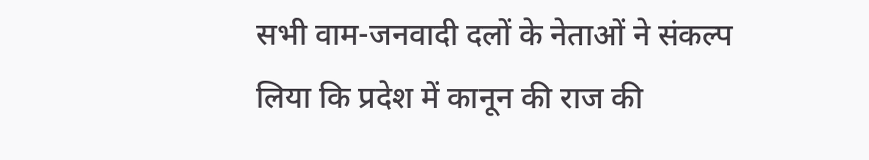सभी वाम-जनवादी दलों के नेताओं ने संकल्प लिया कि प्रदेश में कानून की राज की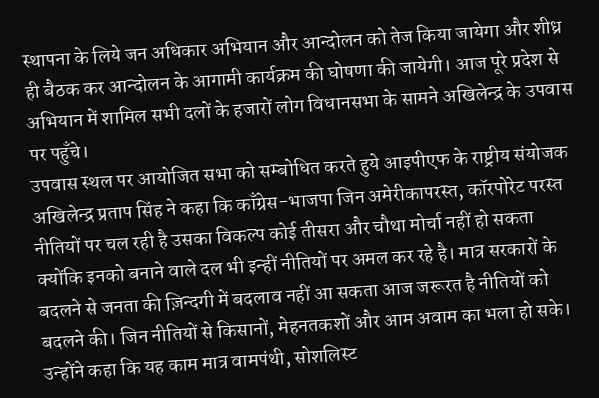स्थापना के लिये जन अधिकार अभियान और आन्दोलन को तेज किया जायेगा और शीध्र ही बैठक कर आन्दोलन के आगामी कार्यक्रम की घोषणा की जायेगी। आज पूरे प्रदेश से अभियान में शामिल सभी दलों के हजारों लोग विधानसभा के सामने अखिलेन्द्र के उपवास पर पहुँचे।
उपवास स्थल पर आयोजित सभा को सम्बोधित करते हुये आइपीएफ के राष्ट्रीय संयोजक अखिलेन्द्र प्रताप सिंह ने कहा कि काँग्रेस-भाजपा जिन अमेरीकापरस्त, कॉरपोरेट परस्त नीतियों पर चल रही है उसका विकल्प कोई तीसरा और चौथा मोर्चा नहीं हो सकता क्योंकि इनको बनाने वाले दल भी इन्हीं नीतियों पर अमल कर रहे है। मात्र सरकारों के बदलने से जनता की ज़िन्दगी में बदलाव नहीं आ सकता आज जरूरत है नीतियों को बदलने की। जिन नीतियों से किसानों, मेहनतकशों और आम अवाम का भला हो सके। उन्होंने कहा कि यह काम मात्र वामपंथी, सोशलिस्ट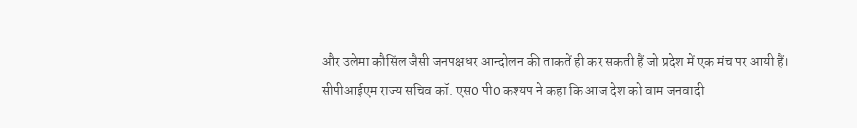और उलेमा कौसिंल जैसी जनपक्षधर आन्दोलन की ताकतें ही कर सकती हैं जो प्रदेश में एक मंच पर आयी हैं।
सीपीआईएम राज्य सचिव कॉ. एस0 पी0 कश्यप ने कहा कि आज देश को वाम जनवादी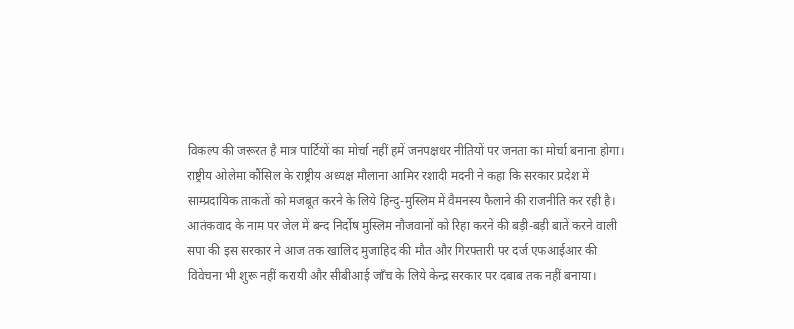विकल्प की जरूरत है मात्र पार्टियों का मोर्चा नहीं हमें जनपक्षधर नीतियों पर जनता का मोर्चा बनाना होगा।
राष्ट्रीय ओलेमा कौंसिल के राष्ट्रीय अध्यक्ष मौलाना आमिर रशादी मदनी ने कहा कि सरकार प्रदेश में साम्प्रदायिक ताकतों को मजबूत करने के लिये हिन्दु-मुस्लिम में वैमनस्य फैलाने की राजनीति कर रही है। आतंकवाद के नाम पर जेल में बन्द निर्दोष मुस्लिम नौजवानों को रिहा करने की बड़ी-बड़ी बातें करने वाली सपा की इस सरकार ने आज तक खालिद मुजाहिद की मौत और गिरफ्तारी पर दर्ज एफआईआर की विवेचना भी शुरू नहीं करायी और सीबीआई जाँच के लिये केन्द्र सरकार पर दबाब तक नहीं बनाया।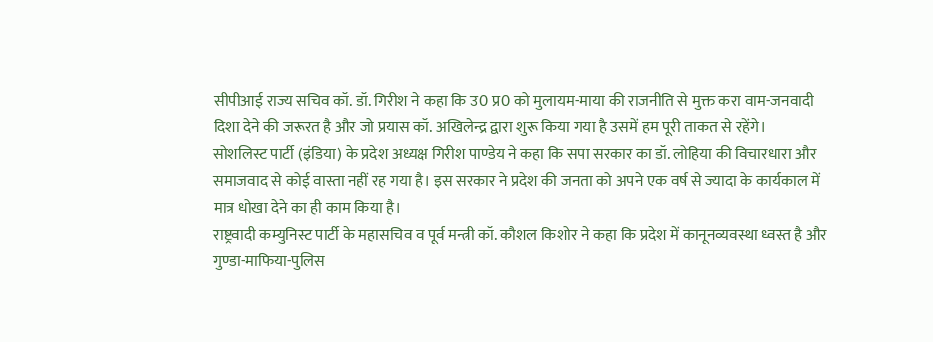सीपीआई राज्य सचिव कॉ. डॉ. गिरीश ने कहा कि उ0 प्र0 को मुलायम-माया की राजनीति से मुक्त करा वाम-जनवादी दिशा देने की जरूरत है और जो प्रयास कॉ. अखिलेन्द्र द्वारा शुरू किया गया है उसमें हम पूरी ताकत से रहेंगे।
सोशलिस्ट पार्टी (इंडिया) के प्रदेश अध्यक्ष गिरीश पाण्डेय ने कहा कि सपा सरकार का डॉ. लोहिया की विचारधारा और समाजवाद से कोई वास्ता नहीं रह गया है। इस सरकार ने प्रदेश की जनता को अपने एक वर्ष से ज्यादा के कार्यकाल में मात्र धोखा देने का ही काम किया है।
राष्ट्रवादी कम्युनिस्ट पार्टी के महासचिव व पूर्व मन्त्री कॉ. कौशल किशोर ने कहा कि प्रदेश में कानूनव्यवस्था ध्वस्त है और गुण्डा-माफिया-पुलिस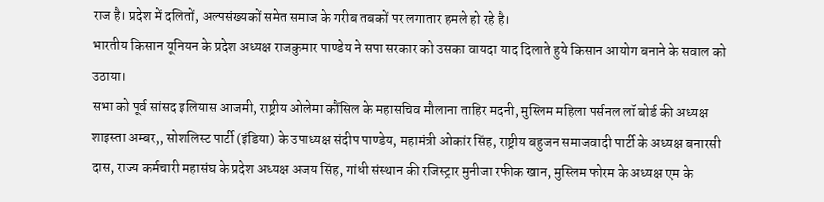राज है। प्रदेश में दलितों, अल्पसंख्यकों समेत समाज के गरीब तबकों पर लगातार हमले हो रहे है।
भारतीय किसान यूनियन के प्रदेश अध्यक्ष राजकुमार पाण्डेय ने सपा सरकार को उसका वायदा याद दिलाते हुये किसान आयोग बनाने के सवाल को उठाया।
सभा को पूर्व सांसद इलियास आजमी, राष्ट्रीय ओलेमा कौंसिल के महासचिव मौलाना ताहिर मदनी, मुस्लिम महिला पर्सनल लॉ बोर्ड की अध्यक्ष शाइस्ता अम्बर,, सोशलिस्ट पार्टी (इंडिया) के उपाध्यक्ष संदीप पाण्डेय, महामंत्री ओकांर सिंह, राष्ट्रीय बहुजन समाजवादी पार्टी के अध्यक्ष बनारसी दास, राज्य कर्मचारी महासंघ के प्रदेश अध्यक्ष अजय सिंह, गांधी संस्थान की रजिस्ट्रार मुनीजा रफीक खान, मुस्लिम फोरम के अध्यक्ष एम के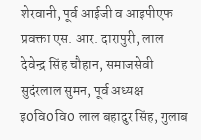शेरवानी, पूर्व आईजी व आइपीएफ प्रवक्ता एस. आर. दारापुरी, लाल देवेन्द्र सिंह चौहान, समाजसेवी सुदंरलाल सुमन, पूर्व अध्यक्ष इ0वि0वि0 लाल बहादुर सिंह, गुलाब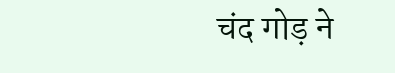चंद गोड़ ने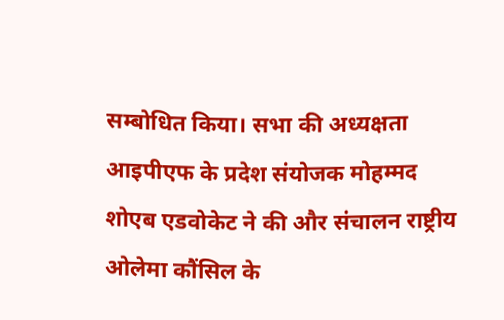सम्बोधित किया। सभा की अध्यक्षता आइपीएफ के प्रदेश संयोजक मोहम्मद शोएब एडवोकेट ने की और संचालन राष्ट्रीय ओलेमा कौंसिल के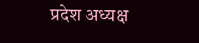प्रदेश अध्यक्ष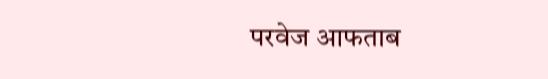परवेज आफताब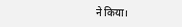ने किया।